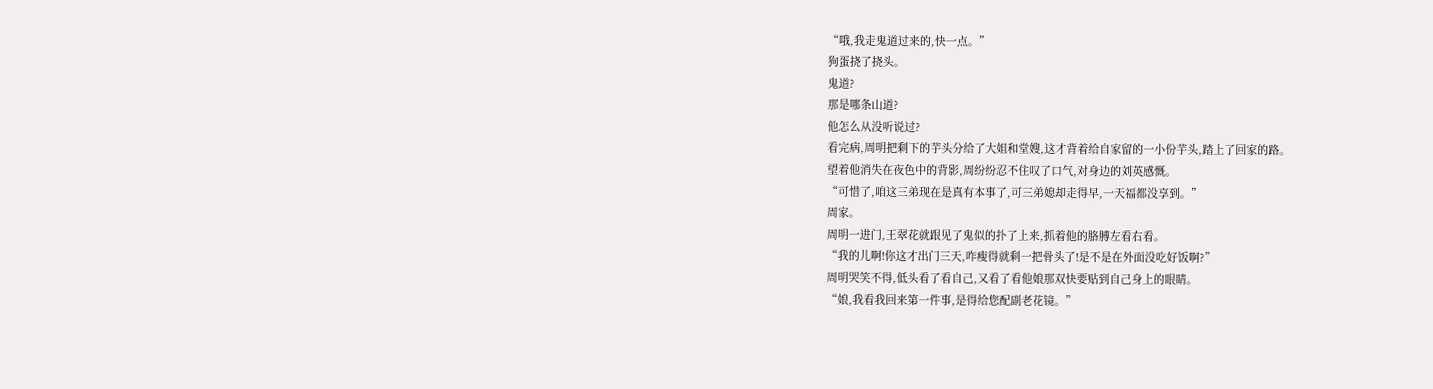“哦,我走鬼道过来的,快一点。”
狗蛋挠了挠头。
鬼道?
那是哪条山道?
他怎么从没听说过?
看完病,周明把剩下的芋头分给了大姐和堂嫂,这才背着给自家留的一小份芋头,踏上了回家的路。
望着他消失在夜色中的背影,周纷纷忍不住叹了口气,对身边的刘英感慨。
“可惜了,咱这三弟现在是真有本事了,可三弟媳却走得早,一天福都没享到。”
周家。
周明一进门,王翠花就跟见了鬼似的扑了上来,抓着他的胳膊左看右看。
“我的儿啊!你这才出门三天,咋瘦得就剩一把骨头了!是不是在外面没吃好饭啊?”
周明哭笑不得,低头看了看自己,又看了看他娘那双快要贴到自己身上的眼睛。
“娘,我看我回来第一件事,是得给您配副老花镜。”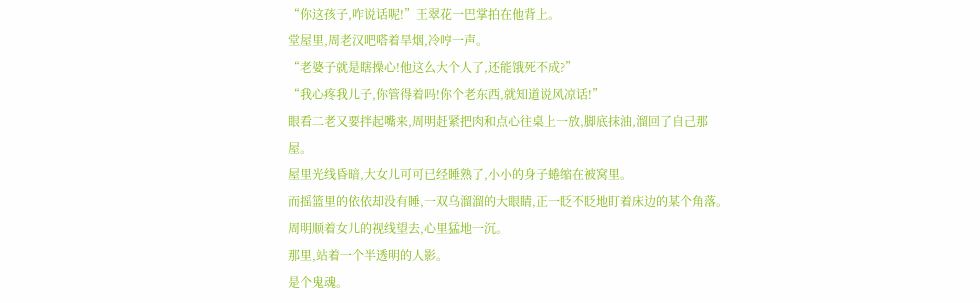“你这孩子,咋说话呢!”王翠花一巴掌拍在他背上。
堂屋里,周老汉吧嗒着旱烟,冷哼一声。
“老婆子就是瞎操心!他这么大个人了,还能饿死不成?”
“我心疼我儿子,你管得着吗!你个老东西,就知道说风凉话!”
眼看二老又要拌起嘴来,周明赶紧把肉和点心往桌上一放,脚底抹油,溜回了自己那屋。
屋里光线昏暗,大女儿可可已经睡熟了,小小的身子蜷缩在被窝里。
而摇篮里的依依却没有睡,一双乌溜溜的大眼睛,正一眨不眨地盯着床边的某个角落。
周明顺着女儿的视线望去,心里猛地一沉。
那里,站着一个半透明的人影。
是个鬼魂。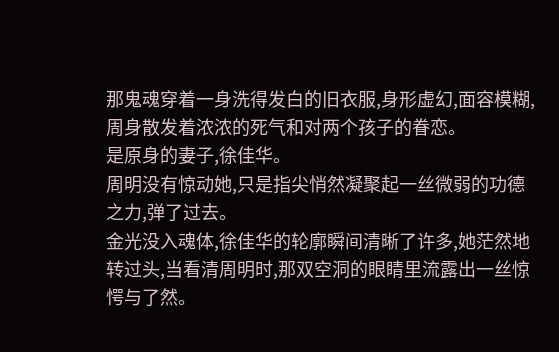那鬼魂穿着一身洗得发白的旧衣服,身形虚幻,面容模糊,周身散发着浓浓的死气和对两个孩子的眷恋。
是原身的妻子,徐佳华。
周明没有惊动她,只是指尖悄然凝聚起一丝微弱的功德之力,弹了过去。
金光没入魂体,徐佳华的轮廓瞬间清晰了许多,她茫然地转过头,当看清周明时,那双空洞的眼睛里流露出一丝惊愕与了然。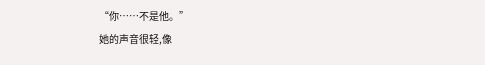“你……不是他。”
她的声音很轻,像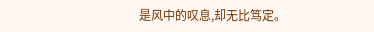是风中的叹息,却无比笃定。